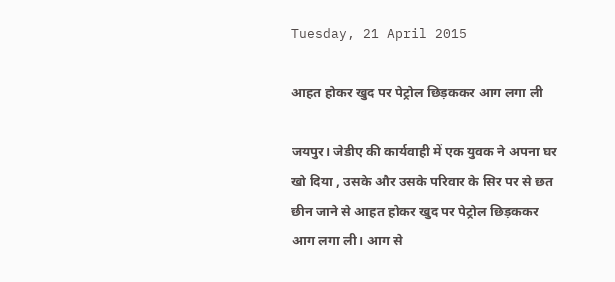Tuesday, 21 April 2015

आहत होकर खुद पर पेट्रोल छिड़ककर आग लगा ली

जयपुर। जेडीए की कार्यवाही में एक युवक ने अपना घर खो दिया , उसके और उसके परिवार के सिर पर से छत छीन जाने से आहत होकर खुद पर पेट्रोल छिड़ककर आग लगा ली। आग से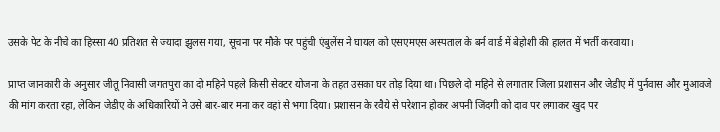उसके पेट के नीचे का हिस्सा 40 प्रतिशत से ज्यादा झुलस गया, सूचना पर मौके पर पहुंची एंबुलेंस ने घायल को एसएमएस अस्पताल के बर्न वार्ड में बेहोशी की हालत में भर्ती करवाया।

प्राप्त जानकारी के अनुसार जीतू निवासी जगतपुरा का दो महिने पहले किसी सेक्टर योजना के तहत उसका घर तोड़ दिया था। पिछले दो महिने से लगातार जिला प्रशासन और जेडीए में पुर्नवास और मुआवजे की मांग करता रहा, लेकिन जेडीए के अधिकारियों ने उसे बार-बार मना कर वहां से भगा दिया। प्रशासन के रवैये से परेशान होकर अपनी जिंदगी को दाव पर लगाकर खुद पर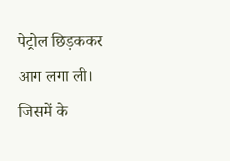पेट्रोल छिड़ककर आग लगा ली। जिसमें के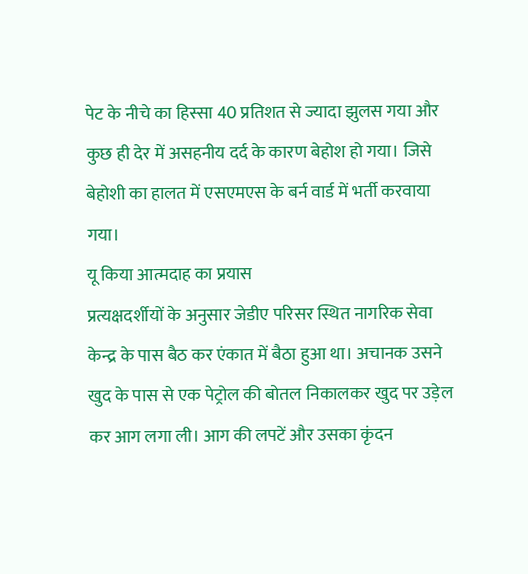पेट के नीचे का हिस्सा 40 प्रतिशत से ज्यादा झुलस गया और कुछ ही देर में असहनीय दर्द के कारण बेहोश हो गया। जिसे बेहोशी का हालत में एसएमएस के बर्न वार्ड में भर्ती करवाया गया।
यू किया आत्मदाह का प्रयास
प्रत्यक्षदर्शीयों के अनुसार जेडीए परिसर स्थित नागरिक सेवा केन्द्र के पास बैठ कर एंकात में बैठा हुआ था। अचानक उसने खुद के पास से एक पेट्रोल की बोतल निकालकर खुद पर उड़ेल कर आग लगा ली। आग की लपटें और उसका कृंदन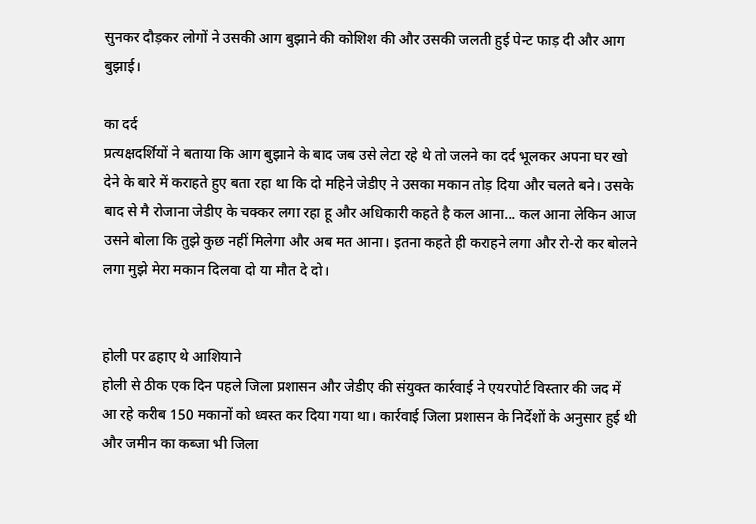सुनकर दौड़कर लोगों ने उसकी आग बुझाने की कोशिश की और उसकी जलती हुई पेन्ट फाड़ दी और आग बुझाई।

का दर्द
प्रत्यक्षदर्शियों ने बताया कि आग बुझाने के बाद जब उसे लेटा रहे थे तो जलने का दर्द भूलकर अपना घर खो देने के बारे में कराहते हुए बता रहा था कि दो महिने जेडीए ने उसका मकान तोड़ दिया और चलते बने। उसके बाद से मै रोजाना जेडीए के चक्कर लगा रहा हू और अधिकारी कहते है कल आना... कल आना लेकिन आज उसने बोला कि तुझे कुछ नहीं मिलेगा और अब मत आना। इतना कहते ही कराहने लगा और रो-रो कर बोलने लगा मुझे मेरा मकान दिलवा दो या मौत दे दो।


होली पर ढहाए थे आशियाने
होली से ठीक एक दिन पहले जिला प्रशासन और जेडीए की संयुक्त कार्रवाई ने एयरपोर्ट विस्तार की जद में आ रहे करीब 150 मकानों को ध्वस्त कर दिया गया था। कार्रवाई जिला प्रशासन के निर्देशों के अनुसार हुई थी और जमीन का कब्जा भी जिला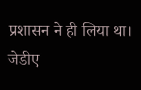प्रशासन ने ही लिया था। जेडीए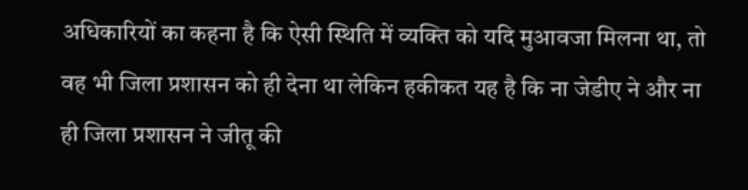अधिकारियों का कहना है कि ऐसी स्थिति में व्यक्ति को यदि मुआवजा मिलना था, तो वह भी जिला प्रशासन को ही देना था लेकिन हकीकत यह है कि ना जेडीए ने और ना ही जिला प्रशासन ने जीतू की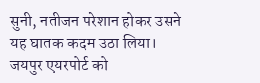सुनी, नतीजन परेशान होकर उसने यह घातक कदम उठा लिया। जयपुर एयरपोर्ट को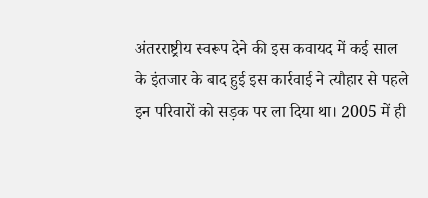अंतरराष्ट्रीय स्वरूप देने की इस कवायद में कई साल के इंतजार के बाद हुई इस कार्रवाई ने त्यौहार से पहले इन परिवारों को सड़क पर ला दिया था। 2005 में ही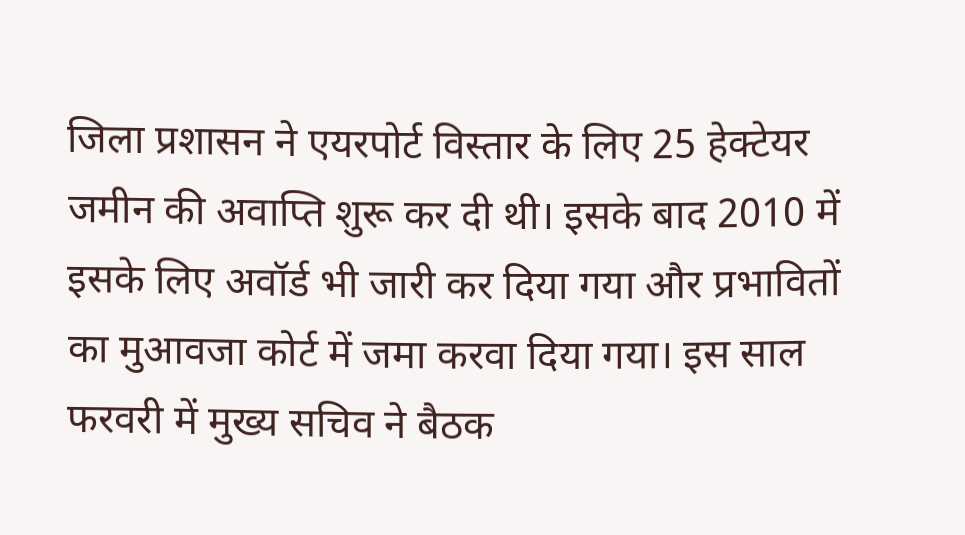जिला प्रशासन ने एयरपोर्ट विस्तार के लिए 25 हेक्टेयर जमीन की अवाप्ति शुरू कर दी थी। इसके बाद 2010 में इसके लिए अवॉर्ड भी जारी कर दिया गया और प्रभावितों का मुआवजा कोर्ट में जमा करवा दिया गया। इस साल फरवरी में मुख्य सचिव ने बैठक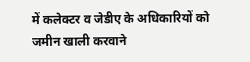में कलेक्टर व जेडीए के अधिकारियों को जमीन खाली करवाने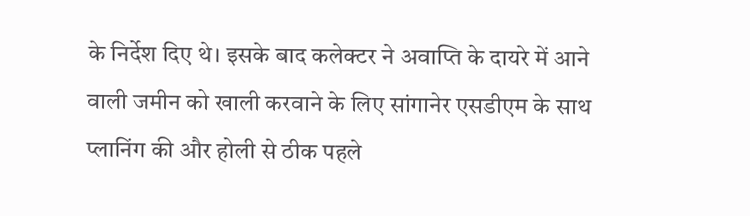के निर्देश दिए थे। इसके बाद कलेक्टर ने अवाप्ति के दायरे में आने वाली जमीन को खाली करवाने के लिए सांगानेर एसडीएम के साथ प्लानिंग की और होली से ठीक पहले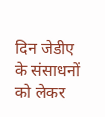दिन जेडीए के संसाधनों को लेकर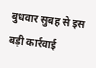बुधवार सुबह से इस बड़ी कार्रवाई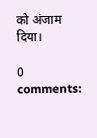को अंजाम दिया।

0 comments: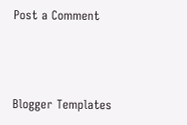Post a Comment



Blogger Templates